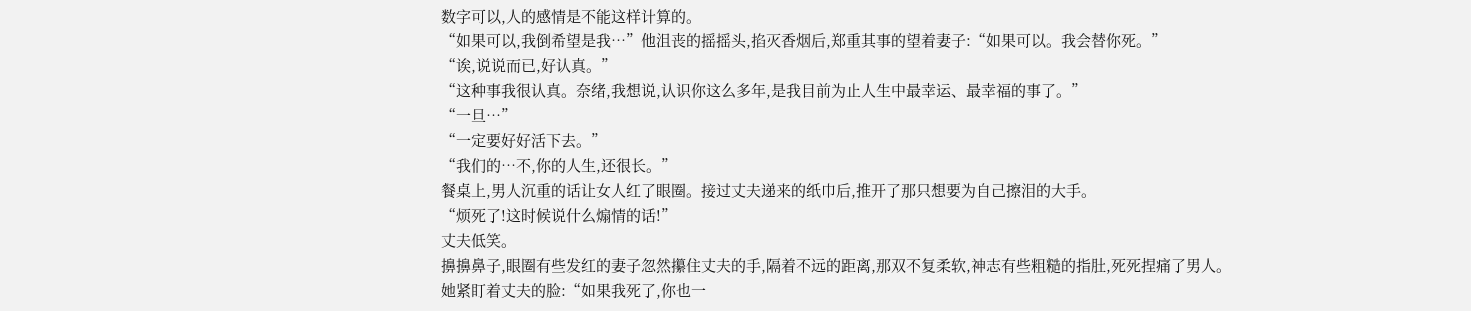数字可以,人的感情是不能这样计算的。
“如果可以,我倒希望是我…”他沮丧的摇摇头,掐灭香烟后,郑重其事的望着妻子:“如果可以。我会替你死。”
“诶,说说而已,好认真。”
“这种事我很认真。奈绪,我想说,认识你这么多年,是我目前为止人生中最幸运、最幸福的事了。”
“一旦…”
“一定要好好活下去。”
“我们的…不,你的人生,还很长。”
餐桌上,男人沉重的话让女人红了眼圈。接过丈夫递来的纸巾后,推开了那只想要为自己擦泪的大手。
“烦死了!这时候说什么煽情的话!”
丈夫低笑。
擤擤鼻子,眼圈有些发红的妻子忽然攥住丈夫的手,隔着不远的距离,那双不复柔软,神志有些粗糙的指肚,死死捏痛了男人。
她紧盯着丈夫的脸:“如果我死了,你也一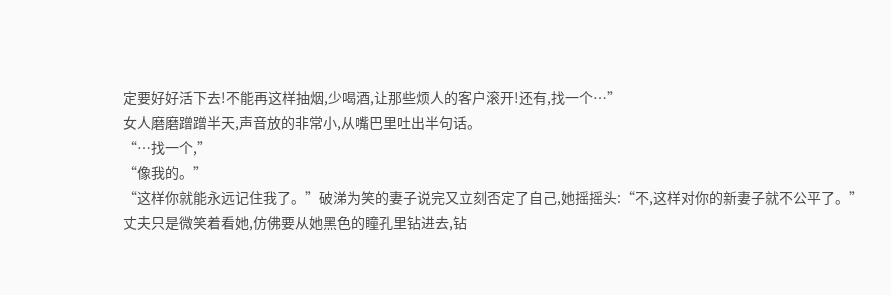定要好好活下去!不能再这样抽烟,少喝酒,让那些烦人的客户滚开!还有,找一个…”
女人磨磨蹭蹭半天,声音放的非常小,从嘴巴里吐出半句话。
“…找一个,”
“像我的。”
“这样你就能永远记住我了。”破涕为笑的妻子说完又立刻否定了自己,她摇摇头:“不,这样对你的新妻子就不公平了。”
丈夫只是微笑着看她,仿佛要从她黑色的瞳孔里钻进去,钻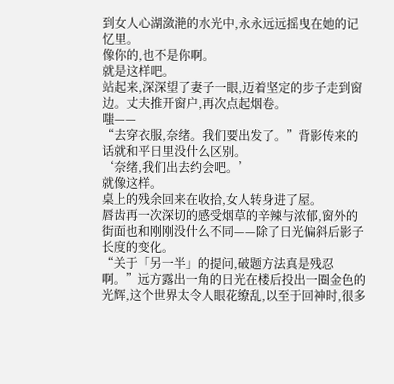到女人心湖潋滟的水光中,永永远远摇曳在她的记忆里。
像你的,也不是你啊。
就是这样吧。
站起来,深深望了妻子一眼,迈着坚定的步子走到窗边。丈夫推开窗户,再次点起烟卷。
嗤——
“去穿衣服,奈绪。我们要出发了。”背影传来的话就和平日里没什么区别。
‘奈绪,我们出去约会吧。’
就像这样。
桌上的残余回来在收拾,女人转身进了屋。
唇齿再一次深切的感受烟草的辛辣与浓郁,窗外的街面也和刚刚没什么不同——除了日光偏斜后影子长度的变化。
“关于「另一半」的提问,破题方法真是残忍啊。”远方露出一角的日光在楼后投出一圈金色的光辉,这个世界太令人眼花缭乱,以至于回神时,很多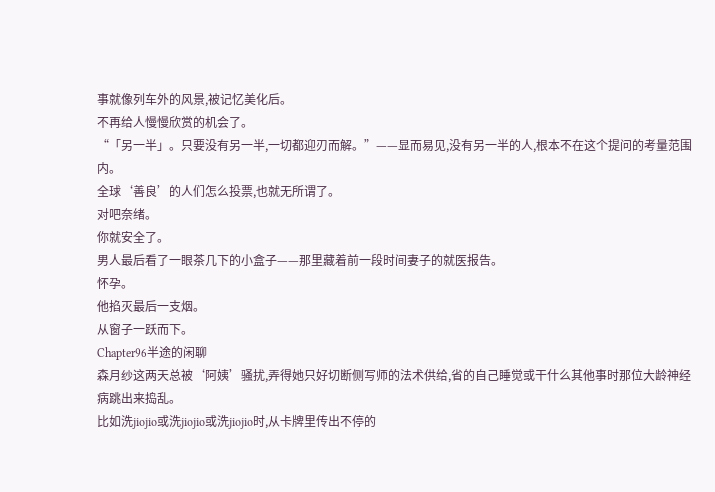事就像列车外的风景,被记忆美化后。
不再给人慢慢欣赏的机会了。
“「另一半」。只要没有另一半,一切都迎刃而解。”——显而易见,没有另一半的人,根本不在这个提问的考量范围内。
全球‘善良’的人们怎么投票,也就无所谓了。
对吧奈绪。
你就安全了。
男人最后看了一眼茶几下的小盒子——那里藏着前一段时间妻子的就医报告。
怀孕。
他掐灭最后一支烟。
从窗子一跃而下。
Chapter96半途的闲聊
森月纱这两天总被‘阿姨’骚扰,弄得她只好切断侧写师的法术供给,省的自己睡觉或干什么其他事时那位大龄神经病跳出来捣乱。
比如洗jiojio或洗jiojio或洗jiojio时,从卡牌里传出不停的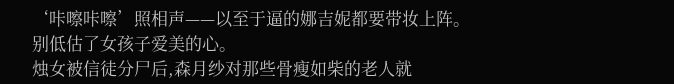‘咔嚓咔嚓’照相声——以至于逼的娜吉妮都要带妆上阵。
别低估了女孩子爱美的心。
烛女被信徒分尸后,森月纱对那些骨瘦如柴的老人就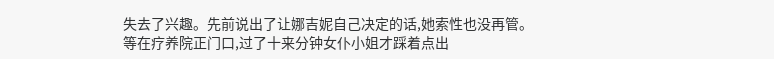失去了兴趣。先前说出了让娜吉妮自己决定的话,她索性也没再管。
等在疗养院正门口,过了十来分钟女仆小姐才踩着点出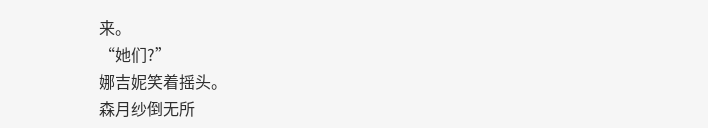来。
“她们?”
娜吉妮笑着摇头。
森月纱倒无所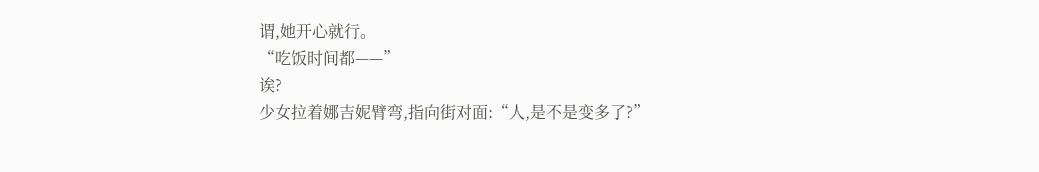谓,她开心就行。
“吃饭时间都——”
诶?
少女拉着娜吉妮臂弯,指向街对面:“人,是不是变多了?”